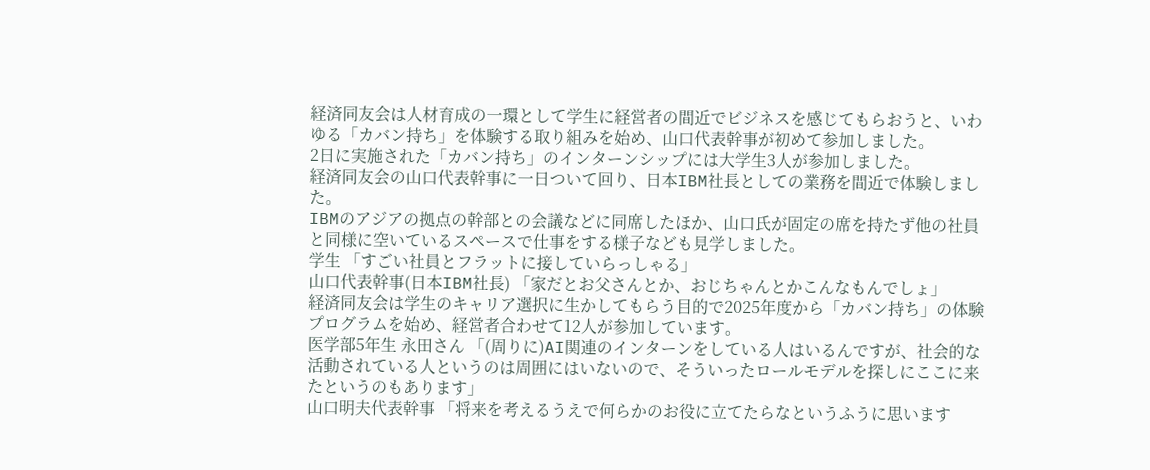経済同友会は人材育成の一環として学生に経営者の間近でビジネスを感じてもらおうと、いわゆる「カバン持ち」を体験する取り組みを始め、山口代表幹事が初めて参加しました。
2日に実施された「カバン持ち」のインターンシップには大学生3人が参加しました。
経済同友会の山口代表幹事に一日ついて回り、日本IBM社長としての業務を間近で体験しました。
IBMのアジアの拠点の幹部との会議などに同席したほか、山口氏が固定の席を持たず他の社員と同様に空いているスペースで仕事をする様子なども見学しました。
学生 「すごい社員とフラットに接していらっしゃる」
山口代表幹事(日本IBM社長) 「家だとお父さんとか、おじちゃんとかこんなもんでしょ」
経済同友会は学生のキャリア選択に生かしてもらう目的で2025年度から「カバン持ち」の体験プログラムを始め、経営者合わせて12人が参加しています。
医学部5年生 永田さん 「(周りに)AI関連のインターンをしている人はいるんですが、社会的な活動されている人というのは周囲にはいないので、そういったロールモデルを探しにここに来たというのもあります」
山口明夫代表幹事 「将来を考えるうえで何らかのお役に立てたらなというふうに思います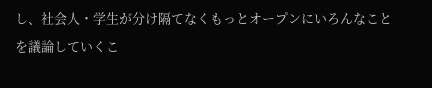し、社会人・学生が分け隔てなくもっとオープンにいろんなことを議論していくこ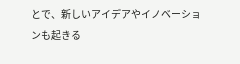とで、新しいアイデアやイノベーションも起きる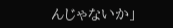んじゃないか」